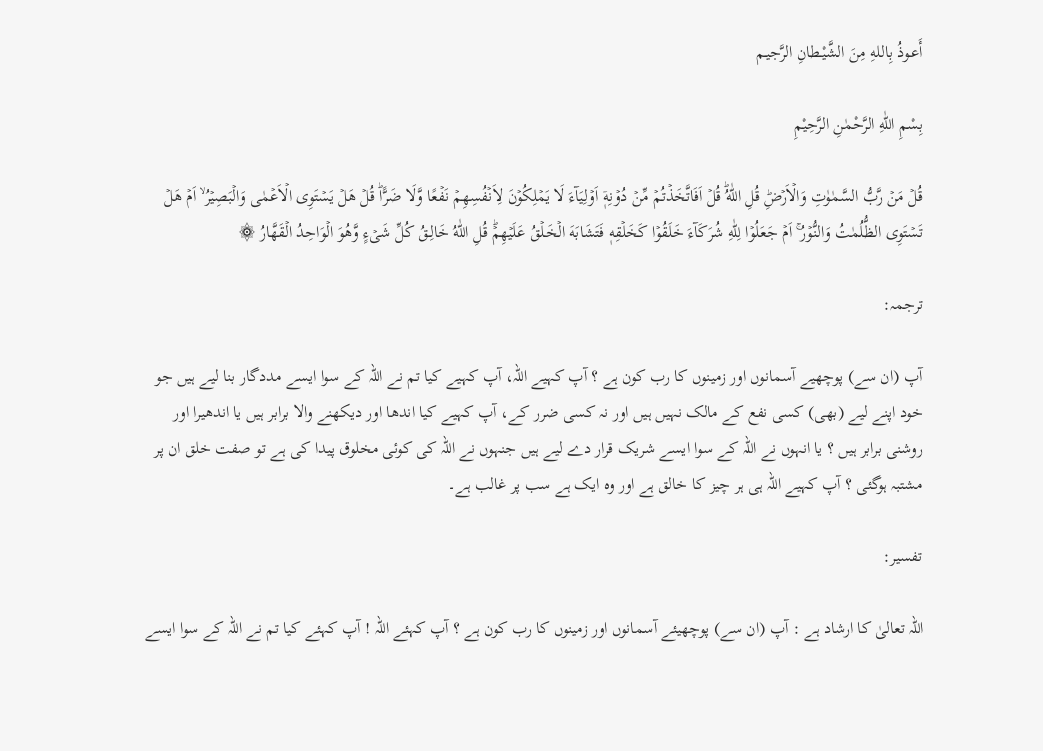أَعـوذُ بِاللهِ مِنَ الشَّيْـطانِ الرَّجيـم

بِسْمِ اللّٰهِ الرَّحْمٰنِ الرَّحِيْمِ

قُلۡ مَنۡ رَّبُّ السَّمٰوٰتِ وَالۡاَرۡضِؕ قُلِ اللّٰهُ‌ؕ قُلۡ اَفَاتَّخَذۡتُمۡ مِّنۡ دُوۡنِهٖۤ اَوۡلِيَآءَ لَا يَمۡلِكُوۡنَ لِاَنۡفُسِهِمۡ نَفۡعًا وَّلَا ضَرًّا‌ؕ قُلۡ هَلۡ يَسۡتَوِى الۡاَعۡمٰى وَالۡبَصِيۡرُ ۙ اَمۡ هَلۡ تَسۡتَوِى الظُّلُمٰتُ وَالنُّوۡرُ ۚ اَمۡ جَعَلُوۡا لِلّٰهِ شُرَكَآءَ خَلَقُوۡا كَخَلۡقِهٖ فَتَشَابَهَ الۡخَـلۡقُ عَلَيۡهِمۡ‌ؕ قُلِ اللّٰهُ خَالِـقُ كُلِّ شَىۡءٍ وَّهُوَ الۡوَاحِدُ الۡقَهَّارُ ۞

ترجمہ:

آپ (ان سے) پوچھیے آسمانوں اور زمینوں کا رب کون ہے ؟ آپ کہیے اللہ، آپ کہیے کیا تم نے اللہ کے سوا ایسے مددگار بنا لیے ہیں جو خود اپنے لیے (بھی) کسی نفع کے مالک نہیں ہیں اور نہ کسی ضرر کے، آپ کہیے کیا اندھا اور دیکھنے والا برابر ہیں یا اندھیرا اور روشنی برابر ہیں ؟ یا انہوں نے اللہ کے سوا ایسے شریک قرار دے لیے ہیں جنہوں نے اللہ کی کوئی مخلوق پیدا کی ہے تو صفت خلق ان پر مشتبہ ہوگئی ؟ آپ کہیے اللہ ہی ہر چیز کا خالق ہے اور وہ ایک ہے سب پر غالب ہے۔

تفسیر:

اللہ تعالیٰ کا ارشاد ہے : آپ (ان سے) پوچھیئے آسمانوں اور زمینوں کا رب کون ہے ؟ آپ کہئے اللہ ! آپ کہئے کیا تم نے اللہ کے سوا ایسے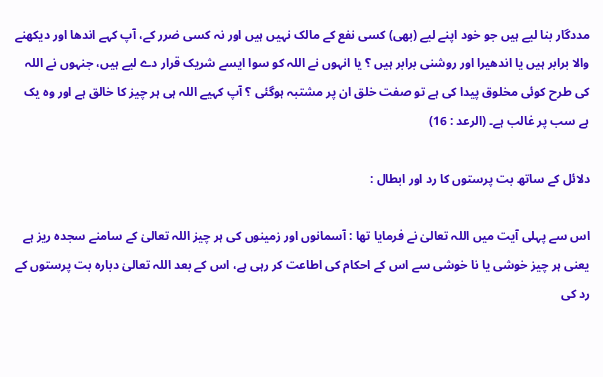مددگار بنا لیے ہیں جو خود اپنے لیے (بھی) کسی نفع کے مالک نہیں ہیں اور نہ کسی ضرر کے، آپ کہے اندھا اور دیکھنے والا برابر ہیں یا اندھیرا اور روشنی برابر ہیں ؟ یا انہوں نے اللہ کو سوا ایسے شریک قرار دے لیے ہیں، جنہوں نے اللہ کی طرح کوئی مخلوق پیدا کی ہے تو صفت خلق ان پر مشتبہ ہوگئی ؟ آپ کہیے اللہ ہی ہر چیز کا خالق ہے اور وہ یک ہے سب پر غالب ہے۔ (الرعد : 16)

دلائل کے ساتھ بت پرستوں کا رد اور ابطال :

اس سے پہلی آیت میں اللہ تعالیٰ نے فرمایا تھا : آسمانوں اور زمینوں کی ہر چیز اللہ تعالیٰ کے سامنے سجدہ ریز ہے یعنی ہر چیز خوشی یا نا خوشی سے اس کے احکام کی اطاعت کر رہی ہے، اس کے بعد اللہ تعالیٰ دبارہ بت پرستوں کے رد کی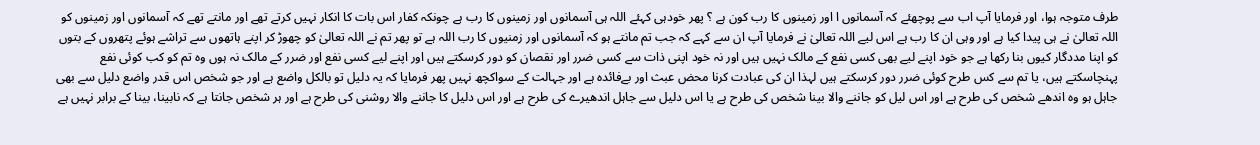طرف متوجہ ہوا، اور فرمایا آپ اب سے پوچھئے کہ آسمانوں ا اور زمینوں کا رب کون ہے ؟ پھر خودہی کہئے اللہ ہی آسمانوں اور زمینوں کا رب ہے چونکہ کفار اس بات کا انکار نہیں کرتے تھے اور مانتے تھے کہ آسمانوں اور زمینوں کو اللہ تعالیٰ نے ہی پیدا کیا ہے اور وہی ان کا رب ہے اس لیے اللہ تعالیٰ نے فرمایا آپ ان سے کہے کہ جب تم مانتے ہو کہ آسمانوں اور زمنیوں کا رب اللہ ہے تو پھر تم نے اللہ تعالیٰ کو چھوڑ کر اپنے ہاتھوں سے تراشے ہوئے پتھروں کے بتوں کو اپنا مددگار کیوں بنا رکھا ہے جو خود اپنے لیے بھی کسی نفع کے مالک نہیں ہیں اور نہ خود اپنی ذات سے کسی ضرر اور نقصان کو دور کرسکتے ہیں اور اپنے لیے کسی نفع اور ضرر کے مالک نہ ہوں وہ تم کو کب کوئی نفع پہنچاسکتے ہیں، یا تم سے کس طرح کوئی ضرر دور کرسکتے ہیں لہذا ان کی عبادت کرنا محض عبث اور بےفائدہ ہے اور جہالت کے سواکچھ نہیں پھر فرمایا کہ یہ دلیل تو بالکل واضع ہے اور جو شخص اس قدر واضع دلیل سے بھی جاہل ہو وہ اندھے شخص کی طرح ہے اور اس لیل کو جاننے والا بینا شخص کی طرح ہے یا اس دلیل سے جاہل اندھیرے کی طرح ہے اور اس دلیل کا جاننے والا روشنی کی طرح ہے اور ہر شخص جانتا ہے کہ نابینا، بینا کے برابر نہیں ہے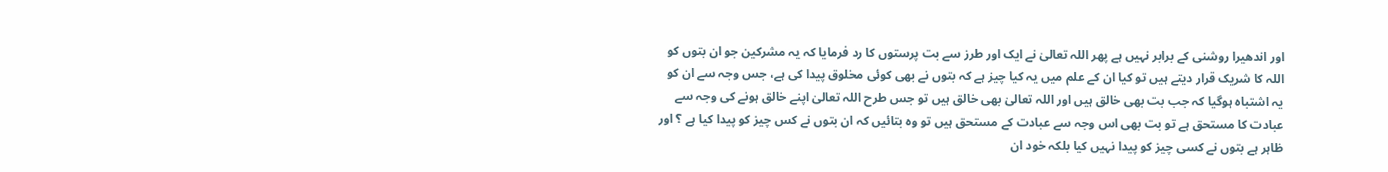اور اندھیرا روشنی کے برابر نہیں ہے پھر اللہ تعالیٰ نے ایک اور طرز سے بت پرستوں کا رد فرمایا کہ یہ مشرکین جو ان بتوں کو اللہ کا شریک قرار دیتے ہیں تو کیا ان کے علم میں یہ کیا چیز ہے کہ بتوں نے بھی کوئی مخلوق پیدا کی ہے، جس وجہ سے ان کو یہ اشتباہ ہوگیا کہ جب بت بھی خالق ہیں اور اللہ تعالیٰ بھی خالق ہیں تو جس طرح اللہ تعالیٰ اپنے خالق ہونے کی وجہ سے عبادت کا مستحق ہے تو بت بھی اس وجہ سے عبادت کے مستحق ہیں تو وہ بتائیں کہ ان بتوں نے کس چیز کو پیدا کیا ہے ؟ اور ظاہر ہے بتوں نے کسی چیز کو پیدا نہیں کیا بلکہ خود ان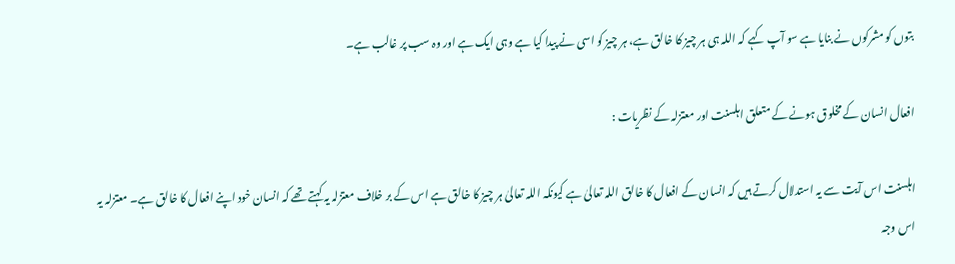بتوں کو مشرکوں نے بنایا ہے سو آپ کہے کہ اللہ ہی ہر چیز کا خالق ہے، ہر چیز کو اسی نے پیدا کیا ہے وہی ایک ہے اور وہ سب پر غالب ہے۔

افعال انسان کے مخلوق ہونے کے متعلق اہلسنت اور معتزلہ کے نظریات :

اہلسنت اس آیت سے یہ استدلال کرتے ہیں کہ انسان کے افعال کا خالق اللہ تعالیٰ ہے کیونکہ اللہ تعالیٰ ہر چیز کا خالق ہے اس کے بر خلاف معتزلہ یہ کہتے تھے کہ انسان خود اپنے افعال کا خالق ہے۔ معتزلہ یہ اس وجہ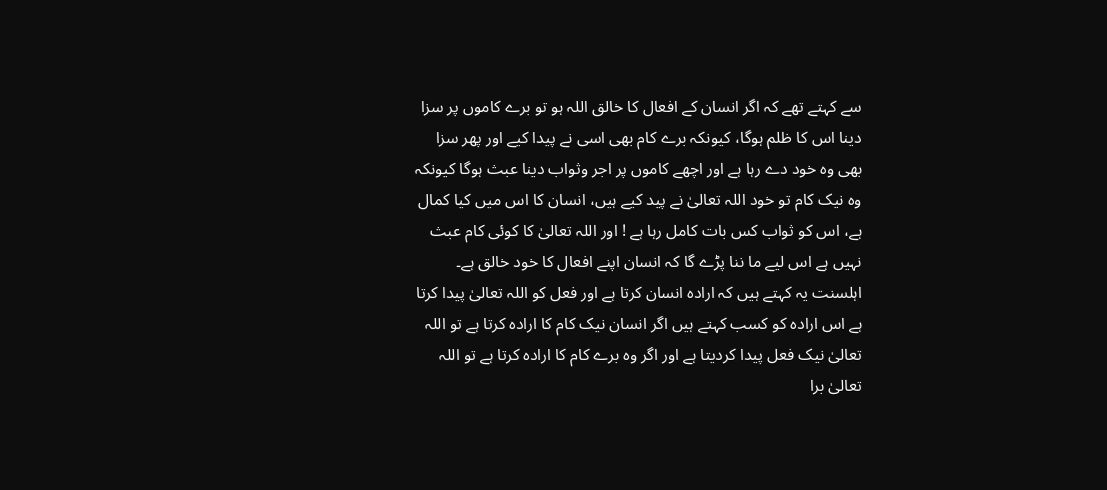سے کہتے تھے کہ اگر انسان کے افعال کا خالق اللہ ہو تو برے کاموں پر سزا دینا اس کا ظلم ہوگا، کیونکہ برے کام بھی اسی نے پیدا کیے اور پھر سزا بھی وہ خود دے رہا ہے اور اچھے کاموں پر اجر وثواب دینا عبث ہوگا کیونکہ وہ نیک کام تو خود اللہ تعالیٰ نے پید کیے ہیں، انسان کا اس میں کیا کمال ہے، اس کو ثواب کس بات کامل رہا ہے ! اور اللہ تعالیٰ کا کوئی کام عبث نہیں ہے اس لیے ما ننا پڑے گا کہ انسان اپنے افعال کا خود خالق ہے۔ اہلسنت یہ کہتے ہیں کہ ارادہ انسان کرتا ہے اور فعل کو اللہ تعالیٰ پیدا کرتا ہے اس ارادہ کو کسب کہتے ہیں اگر انسان نیک کام کا ارادہ کرتا ہے تو اللہ تعالیٰ نیک فعل پیدا کردیتا ہے اور اگر وہ برے کام کا ارادہ کرتا ہے تو اللہ تعالیٰ برا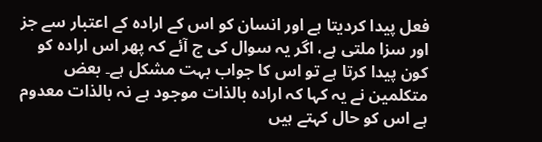فعل پیدا کردیتا ہے اور انسان کو اس کے ارادہ کے اعتبار سے جز اور سزا ملتی ہے، اگر یہ سوال کی ج آئے کہ پھر اس ارادہ کو کون پیدا کرتا ہے تو اس کا جواب بہت مشکل ہے۔ بعض متکلمین نے یہ کہا کہ ارادہ بالذات موجود ہے نہ بالذات معدوم ہے اس کو حال کہتے ہیں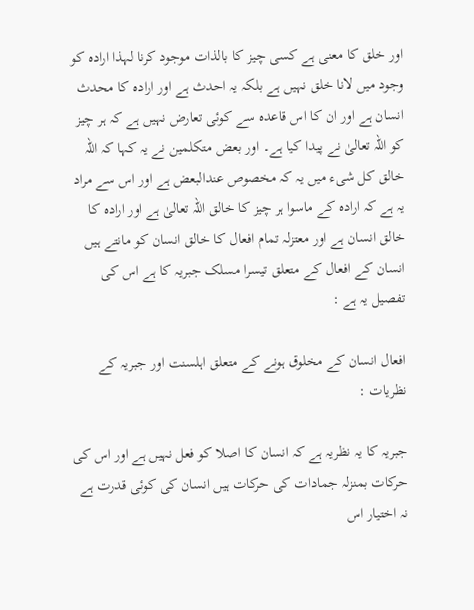اور خلق کا معنی ہے کسی چیز کا بالذات موجود کرنا لہذا ارادہ کو وجود میں لانا خلق نہیں ہے بلکہ یہ احدث ہے اور ارادہ کا محدث انسان ہے اور ان کا اس قاعدہ سے کوئی تعارض نہیں ہے کہ ہر چیز کو اللہ تعالیٰ نے پیدا کیا ہے۔ اور بعض متکلمین نے یہ کہا کہ اللہ خالق کل شیء میں یہ کہ مخصوص عندالبعض ہے اور اس سے مراد یہ ہے کہ ارادہ کے ماسوا ہر چیز کا خالق اللہ تعالیٰ ہے اور ارادہ کا خالق انسان ہے اور معتزلہ تمام افعال کا خالق انسان کو مانتے ہیں انسان کے افعال کے متعلق تیسرا مسلک جبریہ کا ہے اس کی تفصیل یہ ہے :

افعال انسان کے مخلوق ہونے کے متعلق اہلسنت اور جبریہ کے نظریات :

جبریہ کا یہ نظریہ ہے کہ انسان کا اصلا کو فعل نہیں ہے اور اس کی حرکات بمنزلہ جمادات کی حرکات ہیں انسان کی کوئی قدرت ہے نہ اختیار اس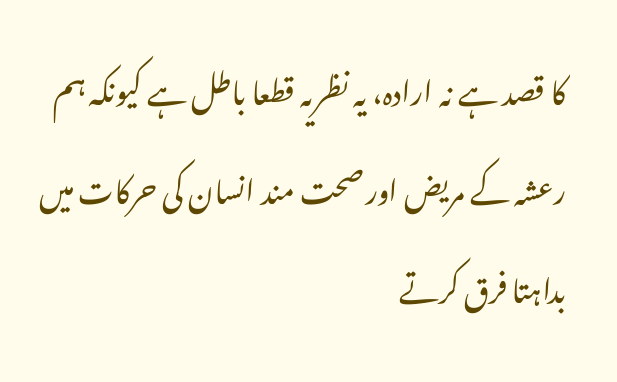کا قصد ہے نہ ارادہ، یہ نظریہ قطعا باطل ہے کیونکہ ہم رعشہ کے مریض اور صحت مند انسان کی حرکات میں بداہتا فرق کرتے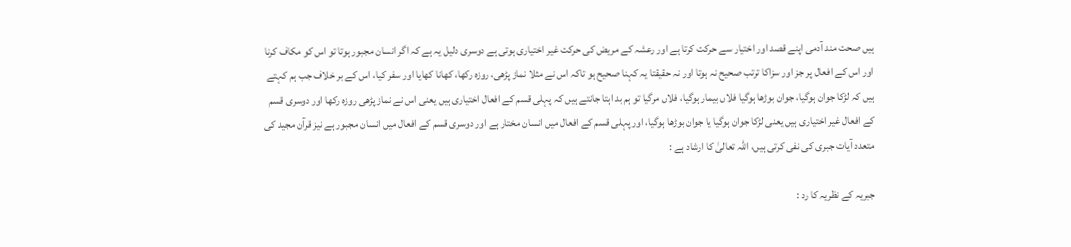ہیں صحت مند آدمی اپنے قصد اور اختیار سے حرکت کرتا ہے اور رعشہ کے مریض کی حرکت غیر اختیاری ہوتی ہے دوسری دلیل یہ ہے کہ اگر انسان مجبور ہوتا تو اس کو مکاف کرنا اور اس کے افعال پر جز اور سزاکا ترتب صحیح نہ ہوتا اور نہ حقیقتا یہ کہنا صحیح ہو تاکہ اس نے مثلا نماز پڑھی، روزہ رکھا، کھانا کھایا اور سفر کیا، اس کے بر خلاف جب ہم کہتے ہیں کہ لڑکا جوان ہوگیا، جوان بوڑھا ہوگیا فلاں بیمار ہوگیا، فلاں مرگیا تو ہم بد اہتا جانتے ہیں کہ پہلی قسم کے افعال اختیاری ہیں یعنی اس نے نماز پڑھی روزہ رکھا اور دوسری قسم کے افعال غیر اختیاری ہیں یعنی لڑکا جوان ہوگیا یا جوان بوڑھا ہوگیا، اور پہلی قسم کے افعال میں انسان مختار ہے اور دوسری قسم کے افعال میں انسان مجبور ہے نیز قرآن مجید کی متعدد آیات جبری کی نفی کرتی ہیں، اللہ تعالیٰ کا ارشاد ہے :

جبریہ کے نظریہ کا رد :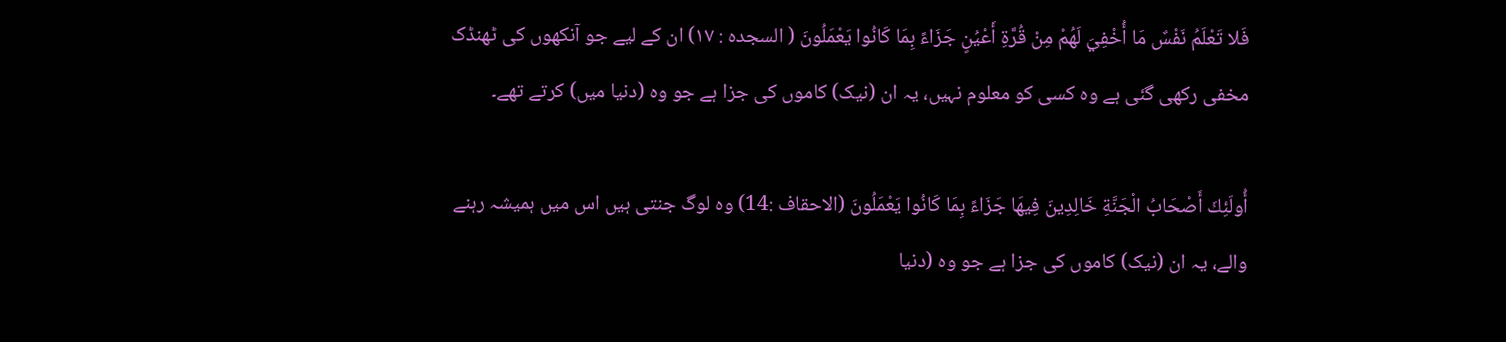فَلا تَعْلَمُ نَفْسٌ مَا أُخْفِيَ لَهُمْ مِنْ قُرَّةِ أَعْيُنٍ جَزَاءً بِمَا كَانُوا يَعْمَلُونَ ( السجدہ : ١٧) ان کے لیے جو آنکھوں کی ٹھنڈک مخفی رکھی گئی ہے وہ کسی کو معلوم نہیں، یہ ان (نیک) کاموں کی جزا ہے جو وہ (دنیا میں) کرتے تھے۔

أُولَئِكَ أَصْحَابُ الْجَنَّةِ خَالِدِينَ فِيهَا جَزَاءً بِمَا كَانُوا يَعْمَلُونَ (الاحقاف :14) وہ لوگ جنتی ہیں اس میں ہمیشہ رہنے والے، یہ ان (نیک) کاموں کی جزا ہے جو وہ (دنیا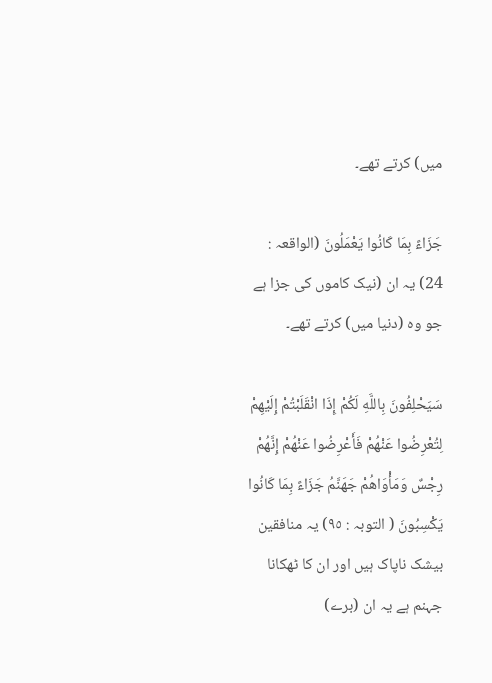میں) کرتے تھے۔

جَزَاءً بِمَا كَانُوا يَعْمَلُونَ (الواقعہ : 24) یہ ان (نیک کاموں کی جزا ہے جو وہ (دنیا میں) کرتے تھے۔

سَيَحْلِفُونَ بِاللَّهِ لَكُمْ إِذَا انْقَلَبْتُمْ إِلَيْهِمْ لِتُعْرِضُوا عَنْهُمْ فَأَعْرِضُوا عَنْهُمْ إِنَّهُمْ رِجْسٌ وَمَأْوَاهُمْ جَهَنَّمُ جَزَاءً بِمَا كَانُوا يَكْسِبُونَ ( التوبہ : ٩٥) یہ منافقین بیشک ناپاک ہیں اور ان کا ٹھکانا جہنم ہے یہ ان (برے)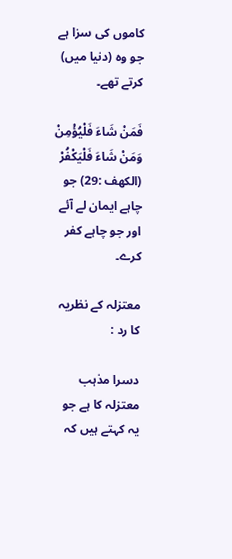کاموں کی سزا ہے جو وہ (دنیا میں) کرتے تھے۔

فَمَنْ شَاءَ فَلْيُؤْمِنْ وَمَنْ شَاءَ فَلْيَكْفُرْ (الکھف :29) جو چاہے ایمان لے آئے اور جو چاہے کفر کرے۔

معتزلہ کے نظریہ کا رد :

دسرا مذہب معتزلہ کا ہے جو یہ کہتے ہیں کہ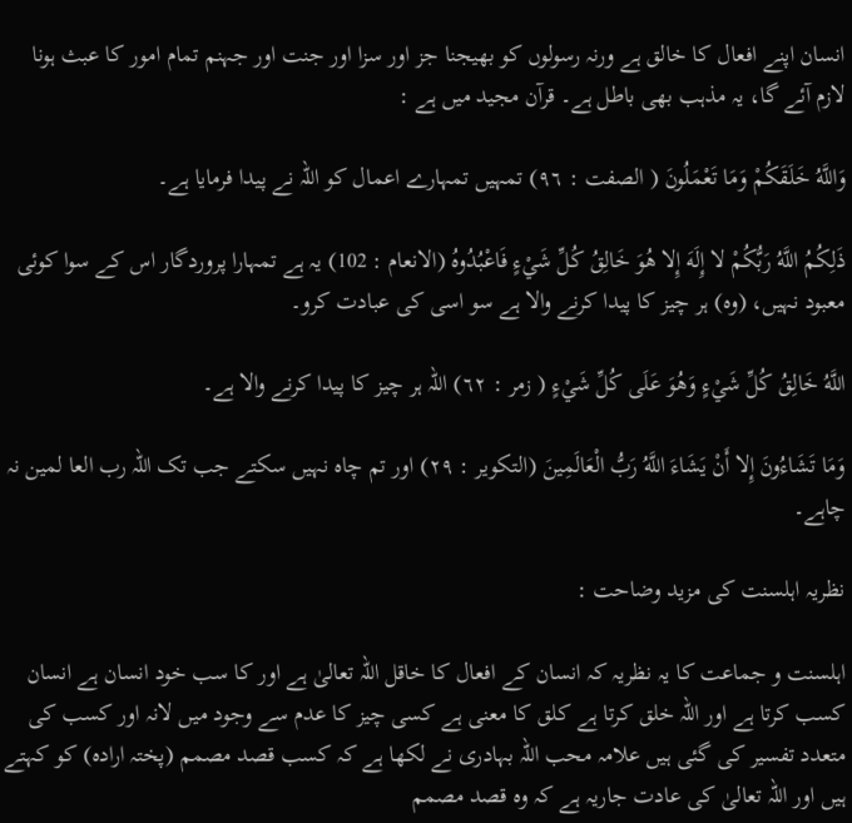انسان اپنے افعال کا خالق ہے ورنہ رسولوں کو بھیجنا جز اور سزا اور جنت اور جہنم تمام امور کا عبث ہونا لازم آئے گا، یہ مذہب بھی باطل ہے۔ قرآن مجید میں ہے :

وَاللَّهُ خَلَقَكُمْ وَمَا تَعْمَلُونَ ( الصفت : ٩٦) تمہیں تمہارے اعمال کو اللہ نے پیدا فرمایا ہے۔

ذَلِكُمُ اللَّهُ رَبُّكُمْ لا إِلَهَ إِلا هُوَ خَالِقُ كُلِّ شَيْءٍ فَاعْبُدُوهُ (الانعام : 102) یہ ہے تمہارا پروردگار اس کے سوا کوئی معبود نہیں، (وہ) ہر چیز کا پیدا کرنے والا ہے سو اسی کی عبادت کرو۔

اللَّهُ خَالِقُ كُلِّ شَيْءٍ وَهُوَ عَلَى كُلِّ شَيْءٍ ( زمر : ٦٢) اللہ ہر چیز کا پیدا کرنے والا ہے۔

وَمَا تَشَاءُونَ إِلا أَنْ يَشَاءَ اللَّهُ رَبُّ الْعَالَمِينَ (التکویر : ٢٩) اور تم چاہ نہیں سکتے جب تک اللہ رب العا لمین نہ چاہے۔

نظریہ اہلسنت کی مزید وضاحت :

اہلسنت و جماعت کا یہ نظریہ کہ انسان کے افعال کا خاقل اللہ تعالیٰ ہے اور کا سب خود انسان ہے انسان کسب کرتا ہے اور اللہ خلق کرتا ہے کلق کا معنی ہے کسی چیز کا عدم سے وجود میں لانہ اور کسب کی متعدد تفسیر کی گئی ہیں علامہ محب اللہ بہادری نے لکھا ہے کہ کسب قصد مصمم (پختہ ارادہ) کو کہتے ہیں اور اللہ تعالیٰ کی عادت جاریہ ہے کہ وہ قصد مصمم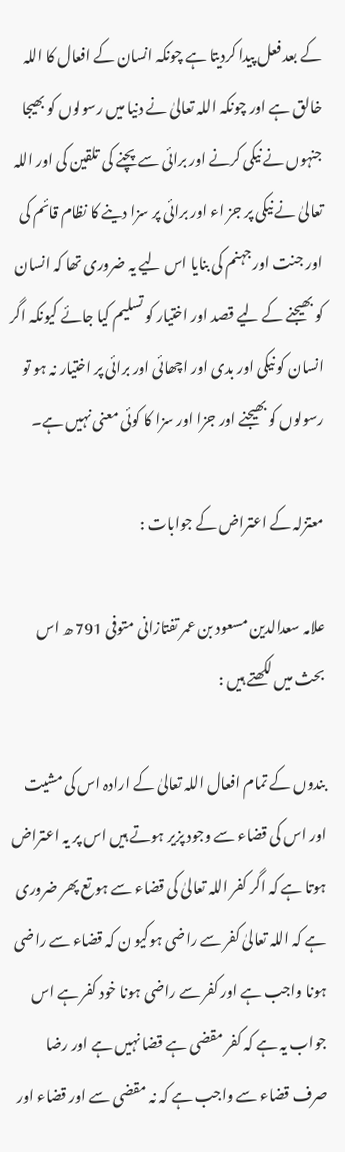کے بعد فعل پیدا کردیتا ہے چونکہ انسان کے افعال کا اللہ خالق ہے اور چونکہ اللہ تعالیٰ نے دنیا میں رسولوں کو بھیجا جنہوں نے نیکی کرنے اور برائی سے پچنے کی تلقین کی اور اللہ تعالیٰ نے نیکی پر جز اء اور برائی پر سزا دینے کا نظام قائم کی اور جنت اور جہنم کی بنایا اس لیے یہ ضروری تھا کہ انسان کو بھیجنے کے لیے قصد اور اختیار کو تسلیم کیا جائے کیونکہ اگر انسان کو نیکی اور بدی اور اچھائی اور برائی پر اختیار نہ ہو تو رسولوں کو بھیجنے اور جزا اور سزا کا کوئی معنی نہیں ہے۔

معتزلہ کے اعتراض کے جوابات :

علامہ سعدالدین مسعود بن عمر تفتازانی متوفی 791 ھ اس بحث میں لکھتے ہیں :

بندوں کے تمام افعال اللہ تعالیٰ کے ارادہ اس کی مشیت اور اس کی قضاء سے وجود پزیر ہوتے ہیں اس پر یہ اعتراض ہوتا ہے کہ اگر کفر اللہ تعالیٰ کی قضاء سے ہو تع پھر ضروری ہے کہ اللہ تعالیٰ کفر سے راضی ہوکیو ن کہ قضاء سے راضی ہونا واجب ہے اور کفر سے راضی ہونا خود کفر ہے اس جواب یہ ہے کہ کفر مقضی ہے قضا نہیں ہے اور رضا صرف قضاء سے واجب ہے کہ نہ مقضی سے اور قضاء اور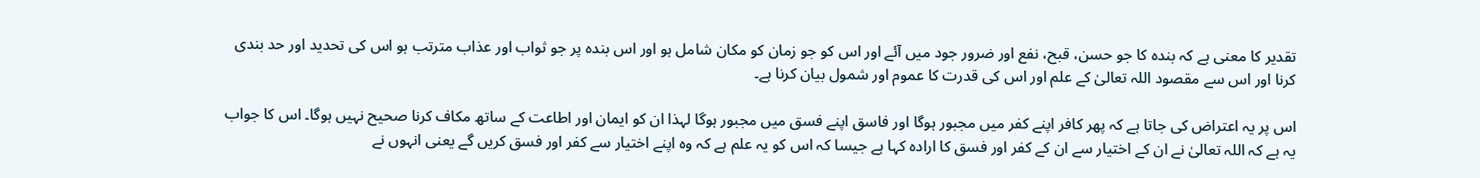تقدیر کا معنی ہے کہ بندہ کا جو حسن، قبح، نفع اور ضرور جود میں آئے اور اس کو جو زمان کو مکان شامل ہو اور اس بندہ پر جو ثواب اور عذاب مترتب ہو اس کی تحدید اور حد بندی کرنا اور اس سے مقصود اللہ تعالیٰ کے علم اور اس کی قدرت کا عموم اور شمول بیان کرنا ہے۔

اس پر یہ اعتراض کی جاتا ہے کہ پھر کافر اپنے کفر میں مجبور ہوگا اور فاسق اپنے فسق میں مجبور ہوگا لہذا ان کو ایمان اور اطاعت کے ساتھ مکاف کرنا صحیح نہیں ہوگا۔ اس کا جواب یہ ہے کہ اللہ تعالیٰ نے ان کے اختیار سے ان کے کفر اور فسق کا ارادہ کہا ہے جیسا کہ اس کو یہ علم ہے کہ وہ اپنے اختیار سے کفر اور فسق کریں گے یعنی انہوں نے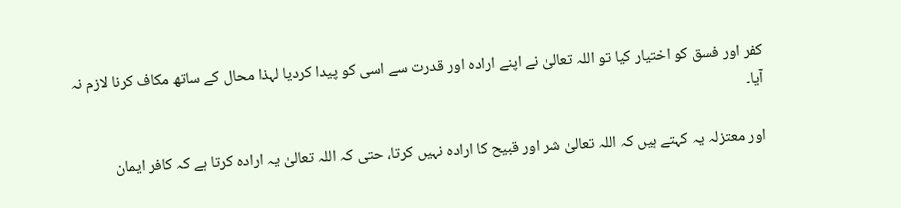کفر اور فسق کو اختیار کیا تو اللہ تعالیٰ نے اپنے ارادہ اور قدرت سے اسی کو پیدا کردیا لہذا محال کے ساتھ مکاف کرنا لازم نہ آیا۔

اور معتزلہ یہ کہتے ہیں کہ اللہ تعالیٰ شر اور قبیح کا ارادہ نہیں کرتا، حتی کہ اللہ تعالیٰ یہ ارادہ کرتا ہے کہ کافر ایمان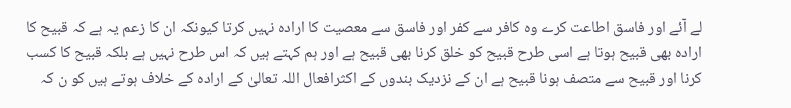لے آئے اور فاسق اطاعت کرے وہ کافر سے کفر اور فاسق سے معصیت کا ارادہ نہیں کرتا کیونکہ ان کا زعم یہ ہے کہ قبیح کا ارادہ بھی قبیح ہوتا ہے اسی طرح قبیح کو خلق کرنا بھی قبیح ہے اور ہم کہتے ہیں کہ اس طرح نہیں ہے بلکہ قبیح کا کسب کرنا اور قبیح سے متصف ہونا قبیح ہے ان کے نزدیک بندوں کے اکثرافعال اللہ تعالیٰ کے ارادہ کے خلاف ہوتے ہیں کو ن کہ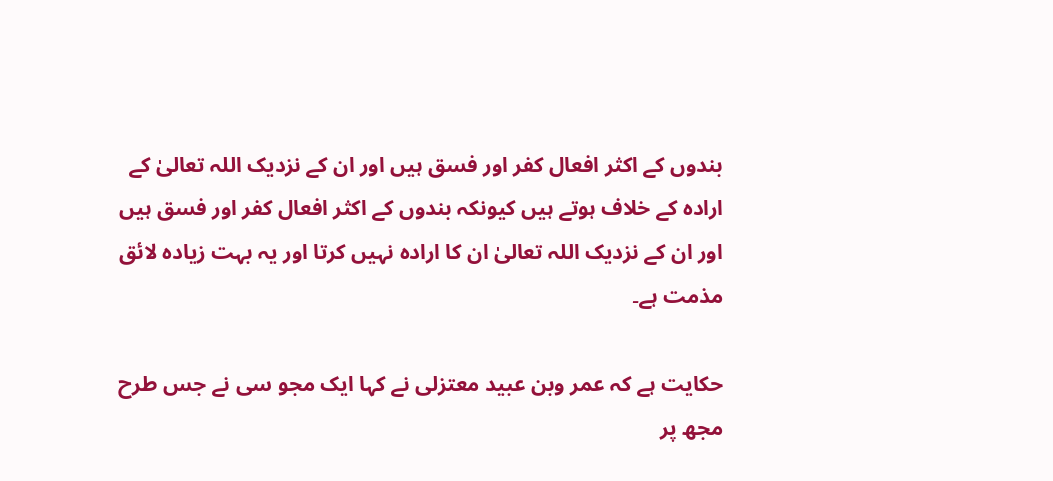بندوں کے اکثر افعال کفر اور فسق ہیں اور ان کے نزدیک اللہ تعالیٰ کے ارادہ کے خلاف ہوتے ہیں کیونکہ بندوں کے اکثر افعال کفر اور فسق ہیں اور ان کے نزدیک اللہ تعالیٰ ان کا ارادہ نہیں کرتا اور یہ بہت زیادہ لائق مذمت ہے۔

حکایت ہے کہ عمر وبن عبید معتزلی نے کہا ایک مجو سی نے جس طرح مجھ پر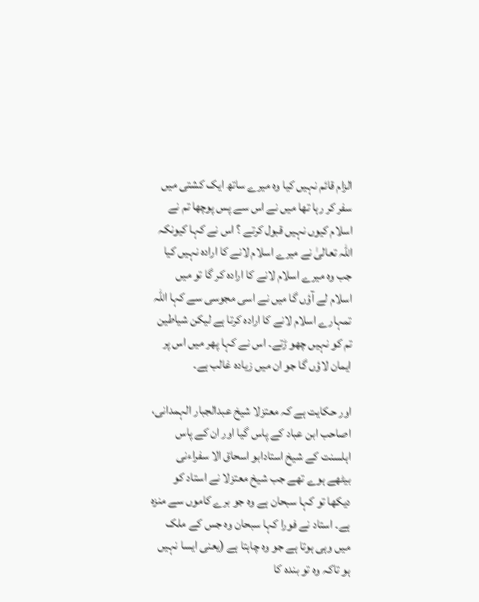الزام قائم نہیں کیا وہ میرے ساتھ ایک کشتی میں سفر کر رہا تھا میں نے اس سے پس پوچھا تم نے اسلام کیوں نہیں قبول کرتے ؟ اس نے کہا کیونکہ اللہ تعالیٰ نے میرے اسلام لانے کا ارادہ نہیں کیا جب وہ میرے اسلام لانے کا ارادہ کر گا تو میں اسلام لے آؤں گا میں نے اسی مجوسی سے کہا اللہ تمہارے اسلام لانے کا ارادہ کرتا ہے لیکن شیاطین تم کو نہیں چھو ڑتے۔ اس نے کہا پھر میں اس پر ایمان لاؤں گا جو ان میں زیادہ غالب ہے۔

اور حکایت ہے کہ معتزلا شیخ عبدالجبار الہمدانی، اصاحب ابن عباد کے پاس گیا اور ان کے پاس اہلسنت کے شیخ استادابو اسحاق الا سفراءنی بیٹھے ہوے تھے جب شیخ معتزلا نے استاد کو دیکھا تو کہا سبحان ہے وہ جو برے کاموں سے منزہ ہے۔ استاد نے فورا کہا سبحان وہ جس کے ملک میں وہی ہوتا ہے جو وہ چاہتا ہے (یعنی ایسا نہیں ہو تاکہ وہ تو بندہ کا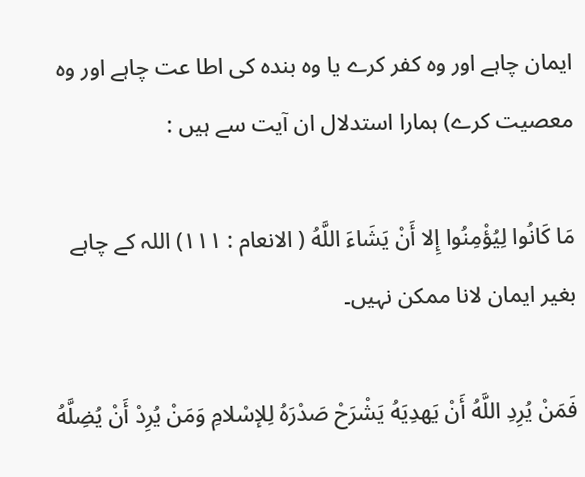ایمان چاہے اور وہ کفر کرے یا وہ بندہ کی اطا عت چاہے اور وہ معصیت کرے) ہمارا استدلال ان آیت سے ہیں :

مَا كَانُوا لِيُؤْمِنُوا إِلا أَنْ يَشَاءَ اللَّهُ ( الانعام : ١١١) اللہ کے چاہے بغیر ایمان لانا ممکن نہیں۔

فَمَنْ يُرِدِ اللَّهُ أَنْ يَهدِيَهُ يَشْرَحْ صَدْرَهُ لِلإسْلامِ وَمَنْ يُرِدْ أَنْ يُضِلَّهُ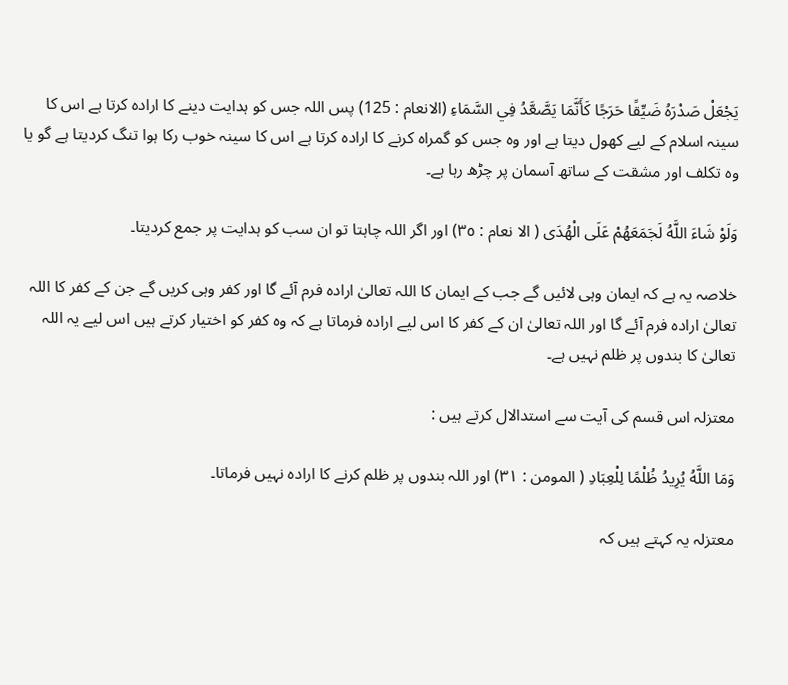يَجْعَلْ صَدْرَهُ ضَيِّقًا حَرَجًا كَأَنَّمَا يَصَّعَّدُ فِي السَّمَاءِ (الانعام : 125) پس اللہ جس کو ہدایت دینے کا ارادہ کرتا ہے اس کا سینہ اسلام کے لیے کھول دیتا ہے اور وہ جس کو گمراہ کرنے کا ارادہ کرتا ہے اس کا سینہ خوب رکا ہوا تنگ کردیتا ہے گو یا وہ تکلف اور مشقت کے ساتھ آسمان پر چڑھ رہا ہے۔

وَلَوْ شَاءَ اللَّهُ لَجَمَعَهُمْ عَلَى الْهُدَى ( الا نعام : ٣٥) اور اگر اللہ چاہتا تو ان سب کو ہدایت پر جمع کردیتا۔

خلاصہ یہ ہے کہ ایمان وہی لائیں گے جب کے ایمان کا اللہ تعالیٰ ارادہ فرم آئے گا اور کفر وہی کریں گے جن کے کفر کا اللہ تعالیٰ ارادہ فرم آئے گا اور اللہ تعالیٰ ان کے کفر کا اس لیے ارادہ فرماتا ہے کہ وہ کفر کو اختیار کرتے ہیں اس لیے یہ اللہ تعالیٰ کا بندوں پر ظلم نہیں ہے۔

معتزلہ اس قسم کی آیت سے استدالال کرتے ہیں :

وَمَا اللَّهُ يُرِيدُ ظُلْمًا لِلْعِبَادِ ( المومن : ٣١) اور اللہ بندوں پر ظلم کرنے کا ارادہ نہیں فرماتا۔

معتزلہ یہ کہتے ہیں کہ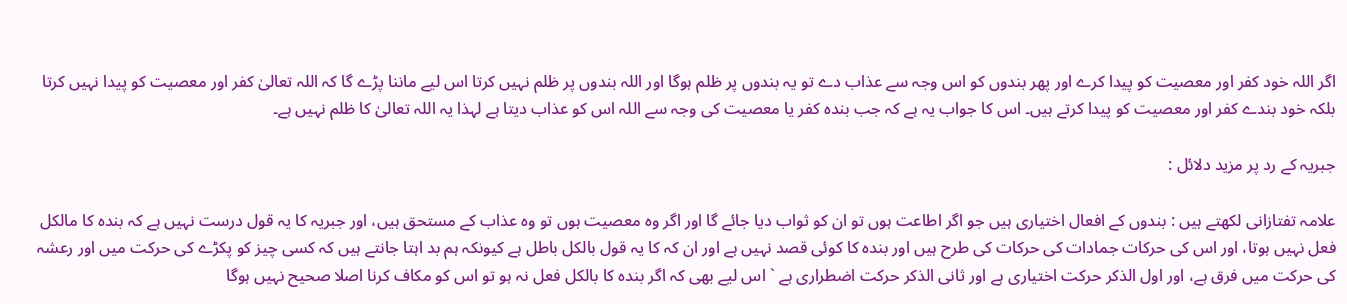اگر اللہ خود کفر اور معصیت کو پیدا کرے اور پھر بندوں کو اس وجہ سے عذاب دے تو یہ بندوں پر ظلم ہوگا اور اللہ بندوں پر ظلم نہیں کرتا اس لیے ماننا پڑے گا کہ اللہ تعالیٰ کفر اور معصیت کو پیدا نہیں کرتا بلکہ خود بندے کفر اور معصیت کو پیدا کرتے ہیں۔ اس کا جواب یہ ہے کہ جب بندہ کفر یا معصیت کی وجہ سے اللہ اس کو عذاب دیتا ہے لہذا یہ اللہ تعالیٰ کا ظلم نہیں ہے۔

جبریہ کے رد پر مزید دلائل :

علامہ تفتازانی لکھتے ہیں : بندوں کے افعال اختیاری ہیں جو اگر اطاعت ہوں تو ان کو ثواب دیا جائے گا اور اگر وہ معصیت ہوں تو وہ عذاب کے مستحق ہیں، اور جبریہ کا یہ قول درست نہیں ہے کہ بندہ کا مالکل فعل نہیں ہوتا، اور اس کی حرکات جمادات کی حرکات کی طرح ہیں اور بندہ کا کوئی قصد نہیں ہے اور ان کہ کا یہ قول بالکل باطل ہے کیونکہ ہم بد اہتا جانتے ہیں کہ کسی چیز کو پکڑے کی حرکت میں اور رعشہ کی حرکت میں فرق ہے، اور اول الذکر حرکت اختیاری ہے اور ثانی الذکر حرکت اضطراری ہے ` اس لیے بھی کہ اگر بندہ کا بالکل فعل نہ ہو تو اس کو مکاف کرنا اصلا صحیح نہیں ہوگا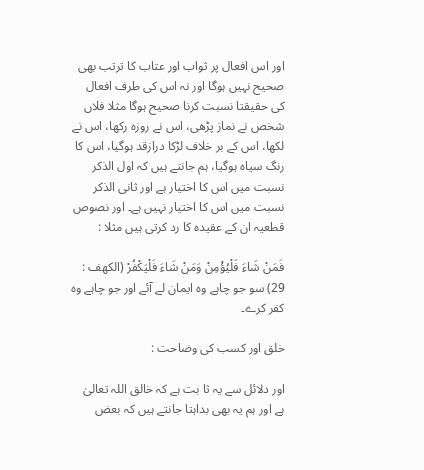اور اس افعال پر ثواب اور عتاب کا ترتب بھی صحیح نہیں ہوگا اور نہ اس کی طرف افعال کی حقیقتا نسبت کرنا صحیح ہوگا مثلا فلاں شخص نے نماز پڑھی، اس نے روزہ رکھا، اس نے لکھا، اس کے بر خلاف لڑکا درازقد ہوگیا، اس کا رنگ سیاہ ہوگیا، ہم جانتے ہیں کہ اول الذکر نسبت میں اس کا اختیار ہے اور ثانی الذکر نسبت میں اس کا اختیار نہیں ہے۔ اور نصوص قطعیہ ان کے عقیدہ کا رد کرتی ہیں مثلا :

فَمَنْ شَاءَ فَلْيُؤْمِنْ وَمَنْ شَاءَ فَلْيَكْفُرْ (الکھف : 29) سو جو چاہے وہ ایمان لے آئے اور جو چاہے وہ کفر کرے۔

خلق اور کسب کی وضاحت :

اور دلائل سے یہ ثا بت ہے کہ خالق اللہ تعالیٰ ہے اور ہم یہ بھی بداہتا جانتے ہیں کہ بعض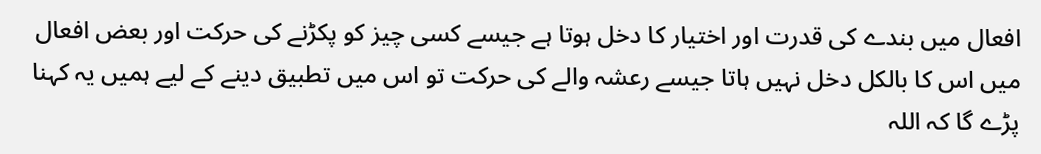افعال میں بندے کی قدرت اور اختیار کا دخل ہوتا ہے جیسے کسی چیز کو پکڑنے کی حرکت اور بعض افعال میں اس کا بالکل دخل نہیں ہاتا جیسے رعشہ والے کی حرکت تو اس میں تطبیق دینے کے لیے ہمیں یہ کہنا پڑے گا کہ اللہ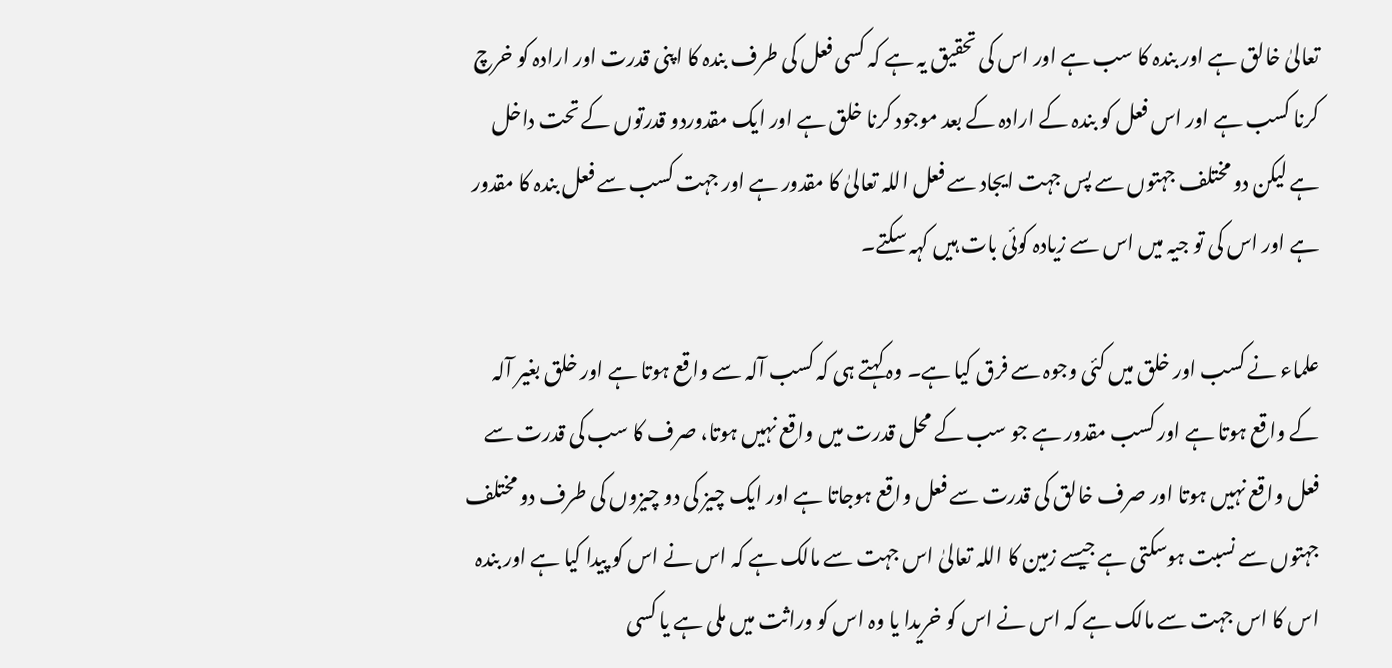تعالیٰ خالق ہے اور بندہ کا سب ہے اور اس کی تحقیق یہ ہے کہ کسی فعل کی طرف بندہ کا اپنی قدرت اور ارادہ کو خرچ کرنا کسب ہے اور اس فعل کو بندہ کے ارادہ کے بعد موجود کرنا خلق ہے اور ایک مقدوردو قدرتوں کے تحت داخل ہے لیکن دو مختلف جہتوں سے پس جہت ایجاد سے فعل اللہ تعالیٰ کا مقدور ہے اور جہت کسب سے فعل بندہ کا مقدور ہے اور اس کی تو جیہ میں اس سے زیادہ کوئی بات ہیں کہہ سکتے۔

علماء نے کسب اور خلق میں کئی وجوہ سے فرق کیا ہے۔ وہ کہتے ہی کہ کسب آلہ سے واقع ہوتا ہے اور خلق بغیر آلہ کے واقع ہوتا ہے اور کسب مقدور ہے جو سب کے محل قدرت میں واقع نہیں ہوتا، صرف کا سب کی قدرت سے فعل واقع نہیں ہوتا اور صرف خالق کی قدرت سے فعل واقع ہوجاتا ہے اور ایک چیز کی دو چیزوں کی طرف دو مختلف جہتوں سے نسبت ہوسکتی ہے جیسے زمین کا اللہ تعالیٰ اس جہت سے مالک ہے کہ اس نے اس کو پیدا کیا ہے اور بندہ اس کا اس جہت سے مالک ہے کہ اس نے اس کو خریدا یا وہ اس کو وراثت میں ملی ہے یا کسی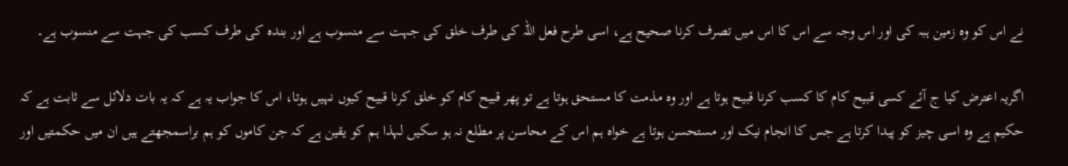نے اس کو وہ زمین ہبہ کی اور اس وجہ سے اس کا اس میں تصرف کرنا صحیح ہے، اسی طرح فعل اللہ کی طرف خلق کی جہت سے منسوب ہے اور بندہ کی طرف کسب کی جہت سے منسوب ہے۔

اگریہ اعترض کیا ج آئے کسی قبیح کام کا کسب کرنا قبیح ہوتا ہے اور وہ مذمت کا مستحق ہوتا ہے تو پھر قبیح کام کو خلق کرنا قبیح کیوں نہیں ہوتا، اس کا جواب یہ ہے کہ یہ بات دلائل سے ثابت ہے کہ حکیم ہے وہ اسی چیز کو پیدا کرتا ہے جس کا انجام نیک اور مستحسن ہوتا ہے خواہ ہم اس کے محاسن پر مطلع نہ ہو سکیں لہذا ہم کو یقین ہے کہ جن کاموں کو ہم براسمجھتے ہیں ان میں حکمتیں اور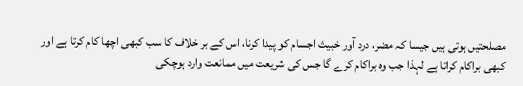مصلحتیں ہوتی ہیں جیسا کہ مضر، درد آور خبیث اجسام کو پیدا کرنا، اس کے بر خلاف کا سب کبھی اچھا کام کرتا ہے اور کبھی براکام کراتا ہے لہذا جب وہ براکام کرے گا جس کی شریعت میں ممانعت وارد ہوچکی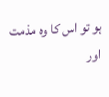ہو تو اس کا وہ مذمت اور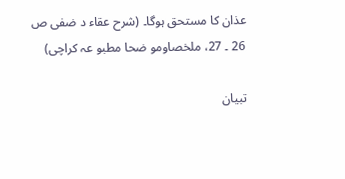عذان کا مستحق ہوگا۔ (شرح عقاء د ضفی ص 26 ۔ 27، ملخصاومو ضحا مطبو عہ کراچی)

تبیان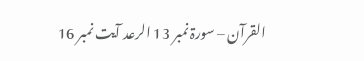القرآن – سورۃ نمبر 13 الرعد آیت نمبر 16